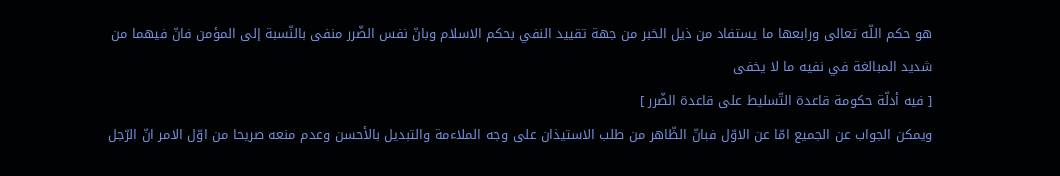هو حكم اللّه تعالى ورابعها ما يستفاد من ذيل الخبر من جهة تقييد النفي بحكم الاسلام وبانّ نفس الضّرر منفى بالنّسبة إلى المؤمن فانّ فيهما من شديد المبالغة في نفيه ما لا يخفى
[ فيه أدلّة حكومة قاعدة التّسليط على قاعدة الضّرر ]
ويمكن الجواب عن الجميع امّا عن الاوّل فبانّ الظّاهر من طلب الاستيذان على وجه الملاءمة والتبديل بالأحسن وعدم منعه صريحا من اوّل الامر انّ الرّجل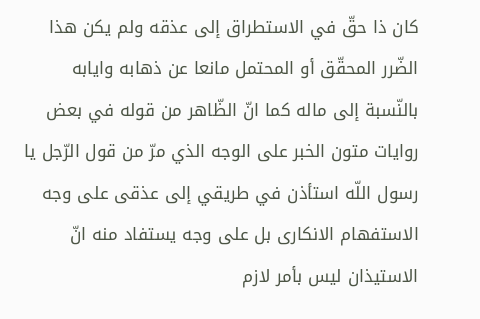كان ذا حقّ في الاستطراق إلى عذقه ولم يكن هذا الضّرر المحقّق أو المحتمل مانعا عن ذهابه وايابه بالنّسبة إلى ماله كما انّ الظّاهر من قوله في بعض روايات متون الخبر على الوجه الذي مرّ من قول الرّجل يا رسول اللّه استأذن في طريقي إلى عذقى على وجه الاستفهام الانكارى بل على وجه يستفاد منه انّ الاستيذان ليس بأمر لازم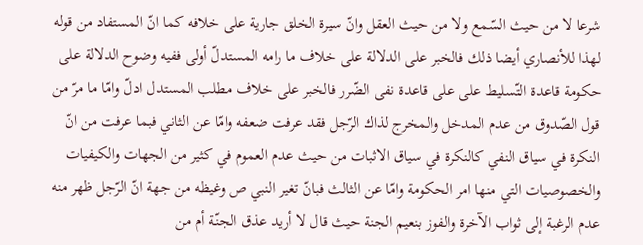شرعا لا من حيث السّمع ولا من حيث العقل وانّ سيرة الخلق جارية على خلافه كما انّ المستفاد من قوله لهذا للأنصاري أيضا ذلك فالخبر على الدلالة على خلاف ما رامه المستدلّ أولى ففيه وضوح الدلالة على حكومة قاعدة التّسليط على على قاعدة نفى الضّرر فالخبر على خلاف مطلب المستدل ادلّ وامّا ما مرّ من قول الصّدوق من عدم المدخل والمخرج لذاك الرّجل فقد عرفت ضعفه وامّا عن الثاني فبما عرفت من انّ النكرة في سياق النفي كالنكرة في سياق الاثبات من حيث عدم العموم في كثير من الجهات والكيفيات والخصوصيات التي منها امر الحكومة وامّا عن الثالث فبانّ تغير النبي ص وغيظه من جهة انّ الرّجل ظهر منه عدم الرغبة إلى ثواب الآخرة والفوز بنعيم الجنة حيث قال لا أريد عذق الجنّة أم من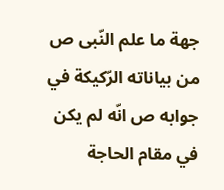جهة ما علم النّبى ص من بياناته الرّكيكة في جوابه ص انّه لم يكن في مقام الحاجة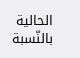الحالية بالنّسبة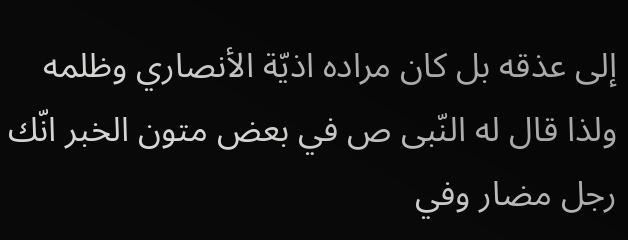إلى عذقه بل كان مراده اذيّة الأنصاري وظلمه ولذا قال له النّبى ص في بعض متون الخبر انّك رجل مضار وفي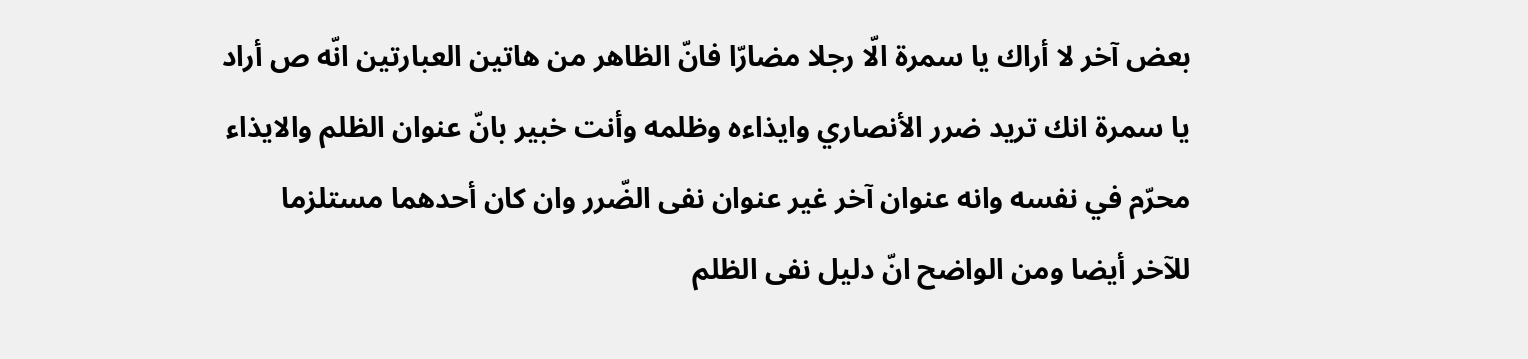بعض آخر لا أراك يا سمرة الّا رجلا مضارّا فانّ الظاهر من هاتين العبارتين انّه ص أراد يا سمرة انك تريد ضرر الأنصاري وايذاءه وظلمه وأنت خبير بانّ عنوان الظلم والايذاء محرّم في نفسه وانه عنوان آخر غير عنوان نفى الضّرر وان كان أحدهما مستلزما للآخر أيضا ومن الواضح انّ دليل نفى الظلم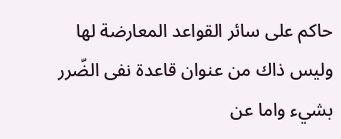حاكم على سائر القواعد المعارضة لها وليس ذاك من عنوان قاعدة نفى الضّرر بشيء واما عن